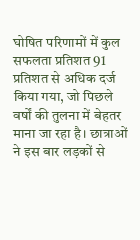घोषित परिणामों में कुल सफलता प्रतिशत 91 प्रतिशत से अधिक दर्ज किया गया, जो पिछले वर्षों की तुलना में बेहतर माना जा रहा है। छात्राओं ने इस बार लड़कों से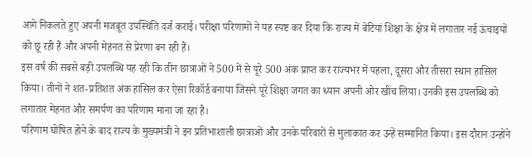आगे निकलते हुए अपनी मजबूत उपस्थिति दर्ज कराई। परीक्षा परिणामों ने यह स्पष्ट कर दिया कि राज्य में बेटियां शिक्षा के क्षेत्र में लगातार नई ऊंचाइयों को छू रही हैं और अपनी मेहनत से प्रेरणा बन रही हैं।
इस वर्ष की सबसे बड़ी उपलब्धि यह रही कि तीन छात्राओं ने 500 में से पूरे 500 अंक प्राप्त कर राज्यभर में पहला, दूसरा और तीसरा स्थान हासिल किया। तीनों ने शत-प्रतिशत अंक हासिल कर ऐसा रिकॉर्ड बनाया जिसने पूरे शिक्षा जगत का ध्यान अपनी ओर खींच लिया। उनकी इस उपलब्धि को लगातार मेहनत और समर्पण का परिणाम माना जा रहा है।
परिणाम घोषित होने के बाद राज्य के मुख्यमंत्री ने इन प्रतिभाशाली छात्राओं और उनके परिवारों से मुलाकात कर उन्हें सम्मानित किया। इस दौरान उन्होंने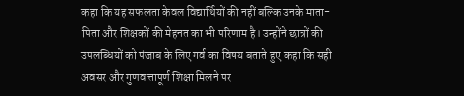कहा कि यह सफलता केवल विद्यार्थियों की नहीं बल्कि उनके माता-पिता और शिक्षकों की मेहनत का भी परिणाम है। उन्होंने छात्रों की उपलब्धियों को पंजाब के लिए गर्व का विषय बताते हुए कहा कि सही अवसर और गुणवत्तापूर्ण शिक्षा मिलने पर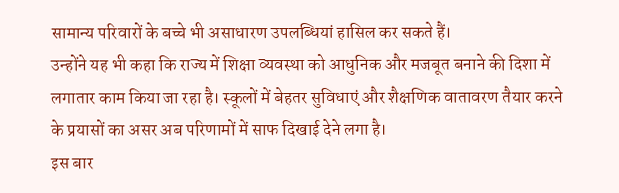सामान्य परिवारों के बच्चे भी असाधारण उपलब्धियां हासिल कर सकते हैं।
उन्होंने यह भी कहा कि राज्य में शिक्षा व्यवस्था को आधुनिक और मजबूत बनाने की दिशा में लगातार काम किया जा रहा है। स्कूलों में बेहतर सुविधाएं और शैक्षणिक वातावरण तैयार करने के प्रयासों का असर अब परिणामों में साफ दिखाई देने लगा है।
इस बार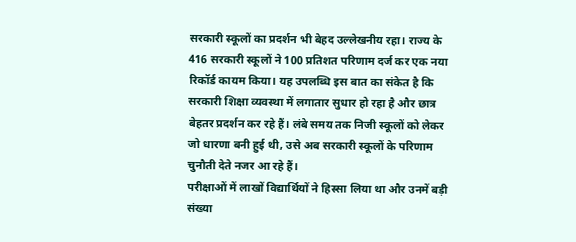सरकारी स्कूलों का प्रदर्शन भी बेहद उल्लेखनीय रहा। राज्य के 416 सरकारी स्कूलों ने 100 प्रतिशत परिणाम दर्ज कर एक नया रिकॉर्ड कायम किया। यह उपलब्धि इस बात का संकेत है कि सरकारी शिक्षा व्यवस्था में लगातार सुधार हो रहा है और छात्र बेहतर प्रदर्शन कर रहे हैं। लंबे समय तक निजी स्कूलों को लेकर जो धारणा बनी हुई थी, उसे अब सरकारी स्कूलों के परिणाम चुनौती देते नजर आ रहे हैं।
परीक्षाओं में लाखों विद्यार्थियों ने हिस्सा लिया था और उनमें बड़ी संख्या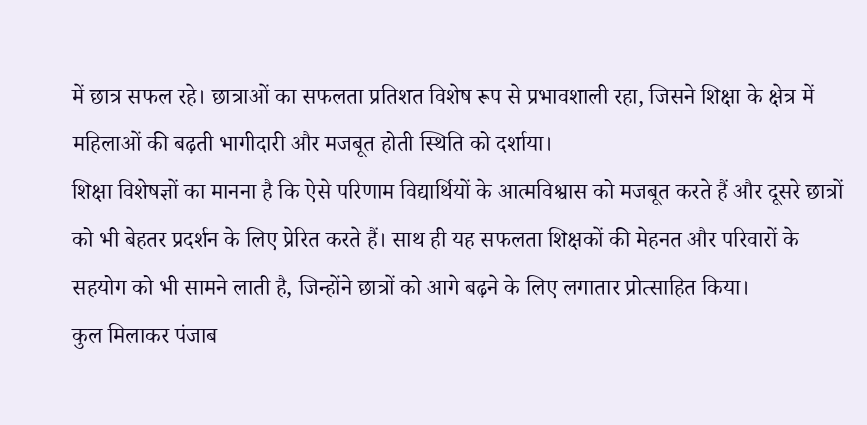में छात्र सफल रहे। छात्राओं का सफलता प्रतिशत विशेष रूप से प्रभावशाली रहा, जिसने शिक्षा के क्षेत्र में महिलाओं की बढ़ती भागीदारी और मजबूत होती स्थिति को दर्शाया।
शिक्षा विशेषज्ञों का मानना है कि ऐसे परिणाम विद्यार्थियों के आत्मविश्वास को मजबूत करते हैं और दूसरे छात्रों को भी बेहतर प्रदर्शन के लिए प्रेरित करते हैं। साथ ही यह सफलता शिक्षकों की मेहनत और परिवारों के सहयोग को भी सामने लाती है, जिन्होंने छात्रों को आगे बढ़ने के लिए लगातार प्रोत्साहित किया।
कुल मिलाकर पंजाब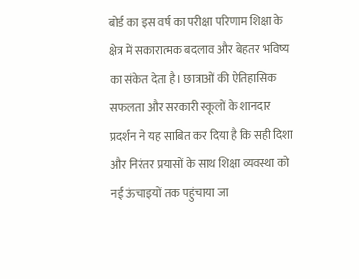बोर्ड का इस वर्ष का परीक्षा परिणाम शिक्षा के क्षेत्र में सकारात्मक बदलाव और बेहतर भविष्य का संकेत देता है। छात्राओं की ऐतिहासिक सफलता और सरकारी स्कूलों के शानदार प्रदर्शन ने यह साबित कर दिया है कि सही दिशा और निरंतर प्रयासों के साथ शिक्षा व्यवस्था को नई ऊंचाइयों तक पहुंचाया जा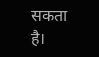सकता है।